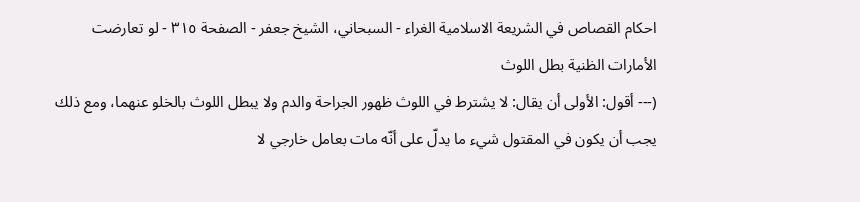احكام القصاص في الشريعة الاسلامية الغراء - السبحاني، الشيخ جعفر - الصفحة ٣١٥ - لو تعارضت الأمارات الظنية بطل اللوث
(--- أقول: الأولى أن يقال: لا يشترط في اللوث ظهور الجراحة والدم ولا يبطل اللوث بالخلو عنهما، ومع ذلك يجب أن يكون في المقتول شيء ما يدلّ على أنّه مات بعامل خارجي لا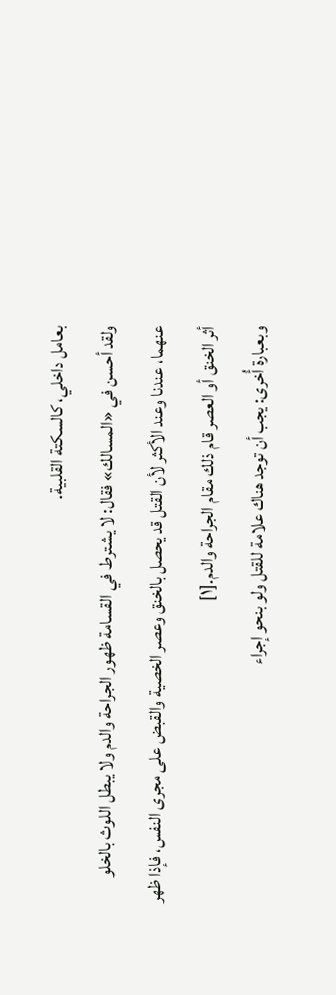بعامل داخلي، كالسكتة القلبية.
ولقد أحسن في «المسالك» فقال: لا يشترط في القسامة ظهور الجراحة والدم ولا يبطل اللوث بالخلو عنهما، عندنا وعند الأكثر لأن القتل قد يحصل بالخنق وعصر الخصية والقبض على مجرى النفس، فإذا ظهر أثر الخنق أو العصر قام ذلك مقام الجراحة والدم.[١]
وبعبارة أُخرى: يجب أن توجد هناك علامة للقتل ولو بنحو إجراء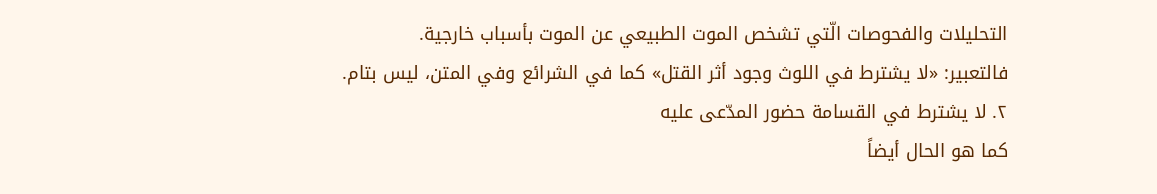التحليلات والفحوصات الّتي تشخص الموت الطبيعي عن الموت بأسباب خارجية.
فالتعبير: «لا يشترط في اللوث وجود أثر القتل» كما في الشرائع وفي المتن، ليس بتام.
٢. لا يشترط في القسامة حضور المدّعى عليه
كما هو الحال أيضاً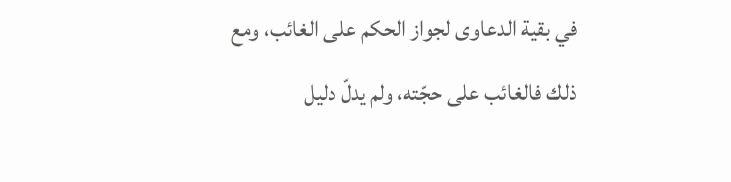في بقية الدعاوى لجواز الحكم على الغائب، ومع ذلك فالغائب على حجّته، ولم يدلّ دليل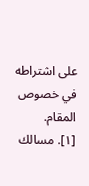على اشتراطه في خصوص المقام.
[١]. مسالك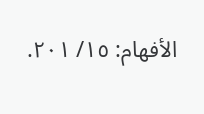الأفهام: ١٥/ ٢٠١.